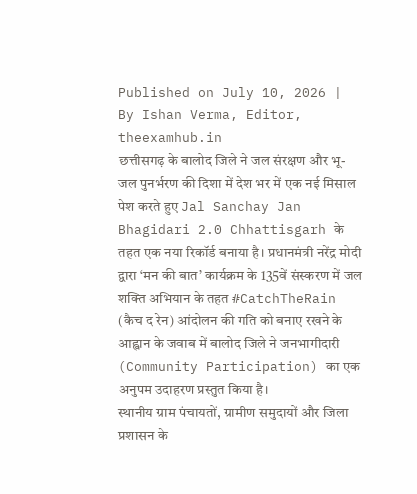Published on July 10, 2026 | By Ishan Verma, Editor, theexamhub.in
छत्तीसगढ़ के बालोद जिले ने जल संरक्षण और भू-जल पुनर्भरण की दिशा में देश भर में एक नई मिसाल पेश करते हुए Jal Sanchay Jan Bhagidari 2.0 Chhattisgarh के तहत एक नया रिकॉर्ड बनाया है। प्रधानमंत्री नरेंद्र मोदी द्वारा ‘मन की बात’ कार्यक्रम के 135वें संस्करण में जल शक्ति अभियान के तहत #CatchTheRain (कैच द रेन) आंदोलन की गति को बनाए रखने के आह्वान के जवाब में बालोद जिले ने जनभागीदारी (Community Participation) का एक अनुपम उदाहरण प्रस्तुत किया है।
स्थानीय ग्राम पंचायतों, ग्रामीण समुदायों और जिला प्रशासन के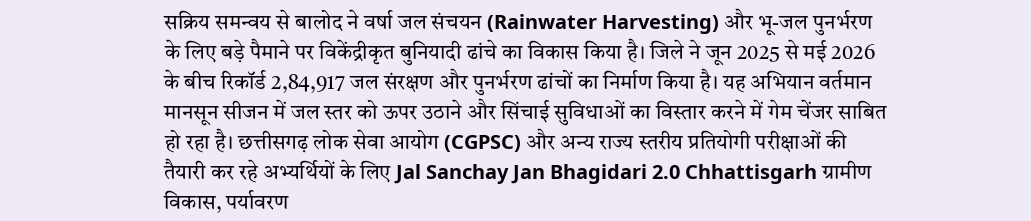सक्रिय समन्वय से बालोद ने वर्षा जल संचयन (Rainwater Harvesting) और भू-जल पुनर्भरण के लिए बड़े पैमाने पर विकेंद्रीकृत बुनियादी ढांचे का विकास किया है। जिले ने जून 2025 से मई 2026 के बीच रिकॉर्ड 2,84,917 जल संरक्षण और पुनर्भरण ढांचों का निर्माण किया है। यह अभियान वर्तमान मानसून सीजन में जल स्तर को ऊपर उठाने और सिंचाई सुविधाओं का विस्तार करने में गेम चेंजर साबित हो रहा है। छत्तीसगढ़ लोक सेवा आयोग (CGPSC) और अन्य राज्य स्तरीय प्रतियोगी परीक्षाओं की तैयारी कर रहे अभ्यर्थियों के लिए Jal Sanchay Jan Bhagidari 2.0 Chhattisgarh ग्रामीण विकास, पर्यावरण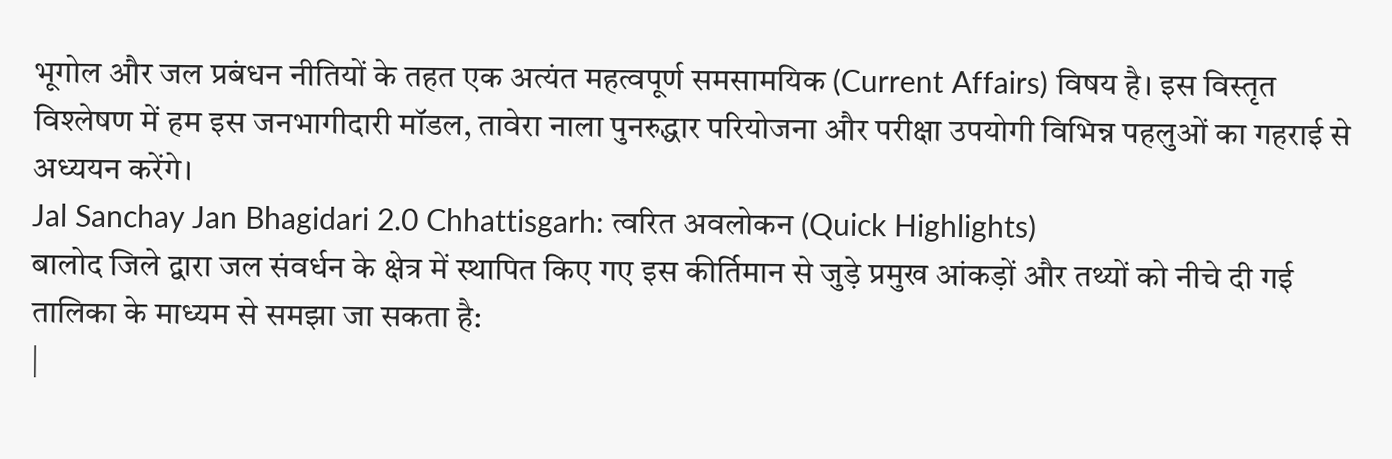भूगोल और जल प्रबंधन नीतियों के तहत एक अत्यंत महत्वपूर्ण समसामयिक (Current Affairs) विषय है। इस विस्तृत विश्लेषण में हम इस जनभागीदारी मॉडल, तावेरा नाला पुनरुद्धार परियोजना और परीक्षा उपयोगी विभिन्न पहलुओं का गहराई से अध्ययन करेंगे।
Jal Sanchay Jan Bhagidari 2.0 Chhattisgarh: त्वरित अवलोकन (Quick Highlights)
बालोद जिले द्वारा जल संवर्धन के क्षेत्र में स्थापित किए गए इस कीर्तिमान से जुड़े प्रमुख आंकड़ों और तथ्यों को नीचे दी गई तालिका के माध्यम से समझा जा सकता है:
|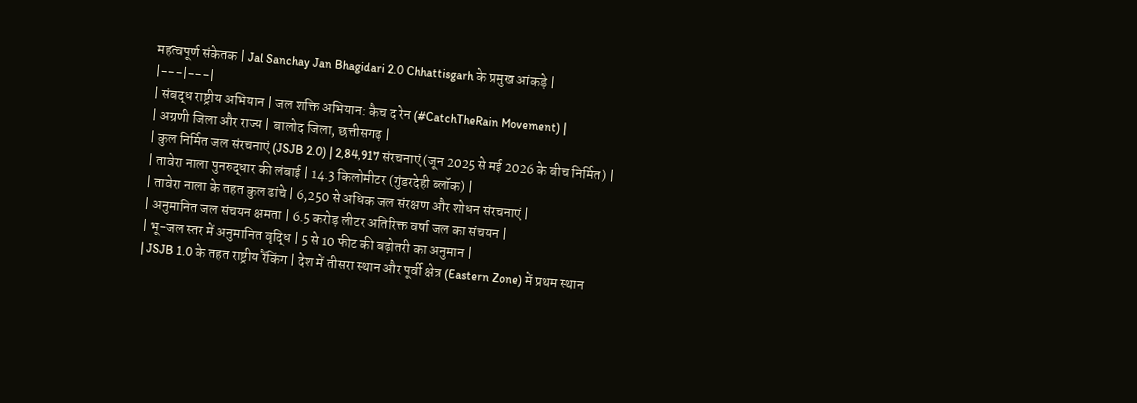महत्वपूर्ण संकेतक | Jal Sanchay Jan Bhagidari 2.0 Chhattisgarh के प्रमुख आंकड़े |
|---|---|
| संबद्ध राष्ट्रीय अभियान | जल शक्ति अभियान: कैच द रेन (#CatchTheRain Movement) |
| अग्रणी जिला और राज्य | बालोद जिला, छत्तीसगढ़ |
| कुल निर्मित जल संरचनाएं (JSJB 2.0) | 2,84,917 संरचनाएं (जून 2025 से मई 2026 के बीच निर्मित) |
| तावेरा नाला पुनरुद्धार की लंबाई | 14.3 किलोमीटर (गुंडरदेही ब्लॉक) |
| तावेरा नाला के तहत कुल ढांचे | 6,250 से अधिक जल संरक्षण और शोधन संरचनाएं |
| अनुमानित जल संचयन क्षमता | 6.5 करोड़ लीटर अतिरिक्त वर्षा जल का संचयन |
| भू-जल स्तर में अनुमानित वृद्धि | 5 से 10 फीट की बढ़ोतरी का अनुमान |
| JSJB 1.0 के तहत राष्ट्रीय रैंकिंग | देश में तीसरा स्थान और पूर्वी क्षेत्र (Eastern Zone) में प्रथम स्थान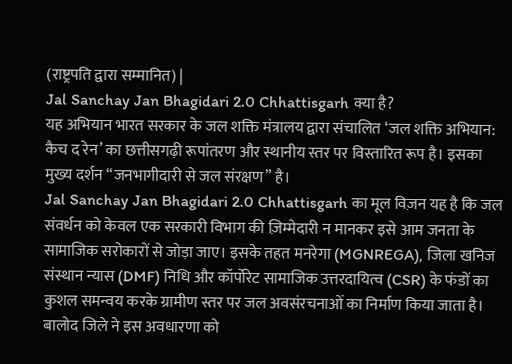(राष्ट्रपति द्वारा सम्मानित) |
Jal Sanchay Jan Bhagidari 2.0 Chhattisgarh क्या है?
यह अभियान भारत सरकार के जल शक्ति मंत्रालय द्वारा संचालित ‘जल शक्ति अभियान: कैच द रेन’ का छत्तीसगढ़ी रूपांतरण और स्थानीय स्तर पर विस्तारित रूप है। इसका मुख्य दर्शन “जनभागीदारी से जल संरक्षण” है।
Jal Sanchay Jan Bhagidari 2.0 Chhattisgarh का मूल विज़न यह है कि जल संवर्धन को केवल एक सरकारी विभाग की ज़िम्मेदारी न मानकर इसे आम जनता के सामाजिक सरोकारों से जोड़ा जाए। इसके तहत मनरेगा (MGNREGA), जिला खनिज संस्थान न्यास (DMF) निधि और कॉर्पोरेट सामाजिक उत्तरदायित्व (CSR) के फंडों का कुशल समन्वय करके ग्रामीण स्तर पर जल अवसंरचनाओं का निर्माण किया जाता है। बालोद जिले ने इस अवधारणा को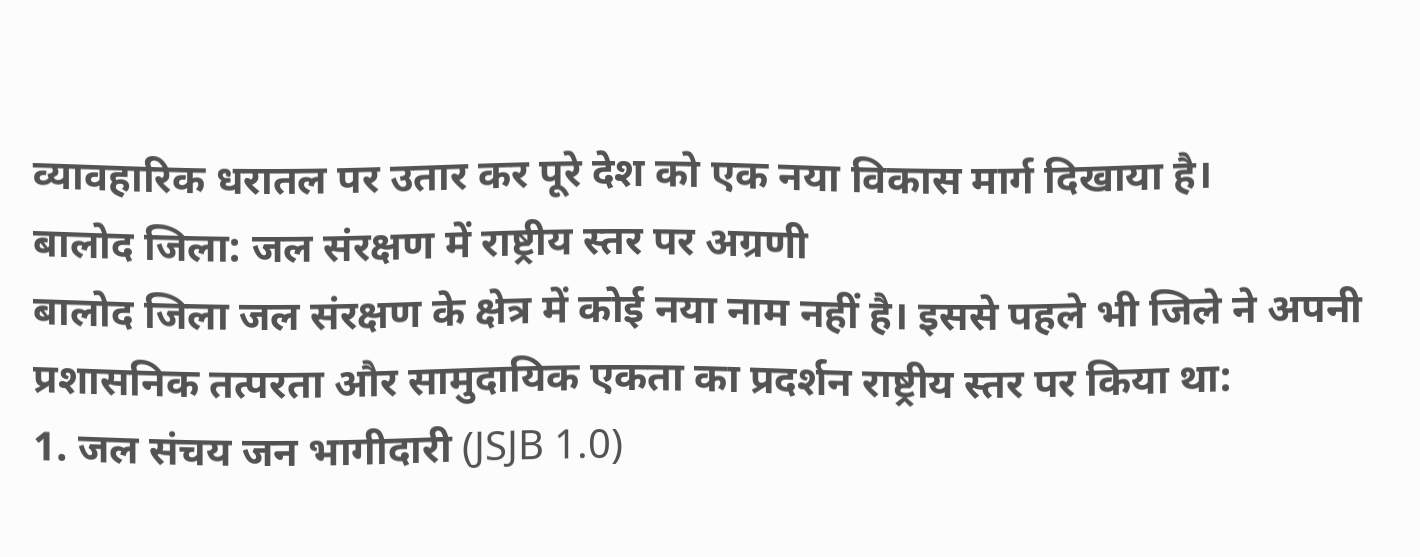व्यावहारिक धरातल पर उतार कर पूरे देश को एक नया विकास मार्ग दिखाया है।
बालोद जिला: जल संरक्षण में राष्ट्रीय स्तर पर अग्रणी
बालोद जिला जल संरक्षण के क्षेत्र में कोई नया नाम नहीं है। इससे पहले भी जिले ने अपनी प्रशासनिक तत्परता और सामुदायिक एकता का प्रदर्शन राष्ट्रीय स्तर पर किया था:
1. जल संचय जन भागीदारी (JSJB 1.0)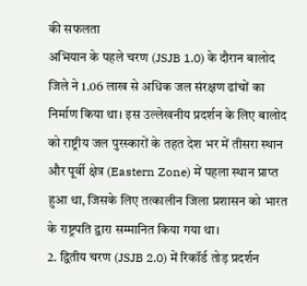की सफलता
अभियान के पहले चरण (JSJB 1.0) के दौरान बालोद जिले ने 1.06 लाख से अधिक जल संरक्षण ढांचों का निर्माण किया था। इस उल्लेखनीय प्रदर्शन के लिए बालोद को राष्ट्रीय जल पुरस्कारों के तहत देश भर में तीसरा स्थान और पूर्वी क्षेत्र (Eastern Zone) में पहला स्थान प्राप्त हुआ था, जिसके लिए तत्कालीन जिला प्रशासन को भारत के राष्ट्रपति द्वारा सम्मानित किया गया था।
2. द्वितीय चरण (JSJB 2.0) में रिकॉर्ड तोड़ प्रदर्शन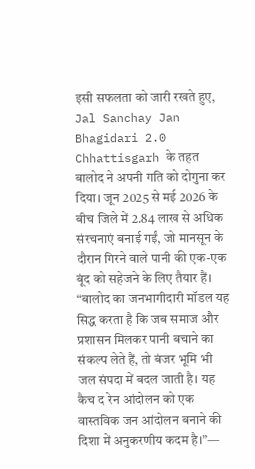इसी सफलता को जारी रखते हुए, Jal Sanchay Jan Bhagidari 2.0 Chhattisgarh के तहत बालोद ने अपनी गति को दोगुना कर दिया। जून 2025 से मई 2026 के बीच जिले में 2.84 लाख से अधिक संरचनाएं बनाई गईं, जो मानसून के दौरान गिरने वाले पानी की एक-एक बूंद को सहेजने के लिए तैयार हैं।
“बालोद का जनभागीदारी मॉडल यह सिद्ध करता है कि जब समाज और प्रशासन मिलकर पानी बचाने का संकल्प लेते हैं, तो बंजर भूमि भी जल संपदा में बदल जाती है। यह कैच द रेन आंदोलन को एक वास्तविक जन आंदोलन बनाने की दिशा में अनुकरणीय कदम है।”—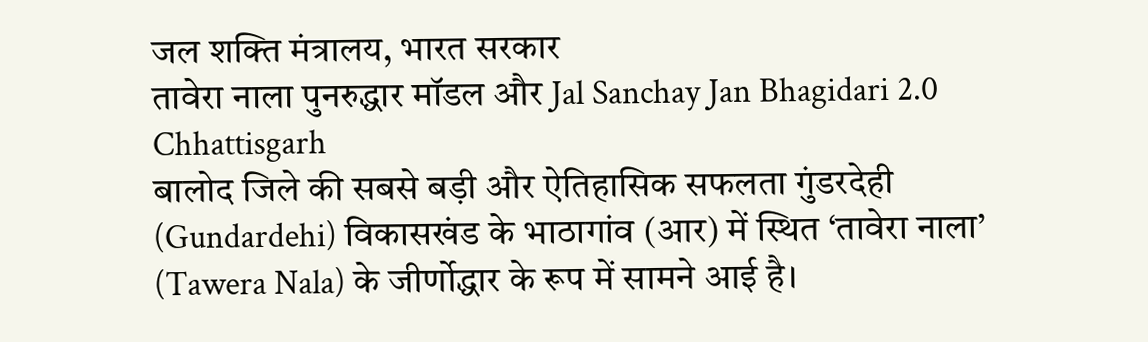जल शक्ति मंत्रालय, भारत सरकार
तावेरा नाला पुनरुद्धार मॉडल और Jal Sanchay Jan Bhagidari 2.0 Chhattisgarh
बालोद जिले की सबसे बड़ी और ऐतिहासिक सफलता गुंडरदेही (Gundardehi) विकासखंड के भाठागांव (आर) में स्थित ‘तावेरा नाला’ (Tawera Nala) के जीर्णोद्धार के रूप में सामने आई है।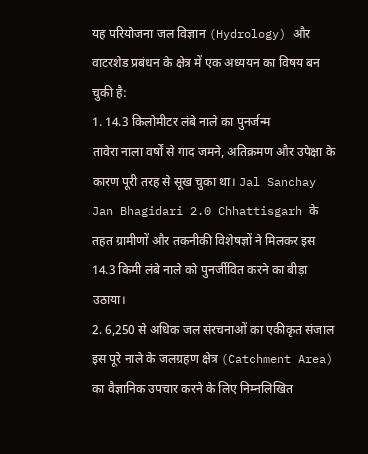यह परियोजना जल विज्ञान (Hydrology) और वाटरशेड प्रबंधन के क्षेत्र में एक अध्ययन का विषय बन चुकी है:
1. 14.3 किलोमीटर लंबे नाले का पुनर्जन्म
तावेरा नाला वर्षों से गाद जमने, अतिक्रमण और उपेक्षा के कारण पूरी तरह से सूख चुका था। Jal Sanchay Jan Bhagidari 2.0 Chhattisgarh के तहत ग्रामीणों और तकनीकी विशेषज्ञों ने मिलकर इस 14.3 किमी लंबे नाले को पुनर्जीवित करने का बीड़ा उठाया।
2. 6,250 से अधिक जल संरचनाओं का एकीकृत संजाल
इस पूरे नाले के जलग्रहण क्षेत्र (Catchment Area) का वैज्ञानिक उपचार करने के लिए निम्नलिखित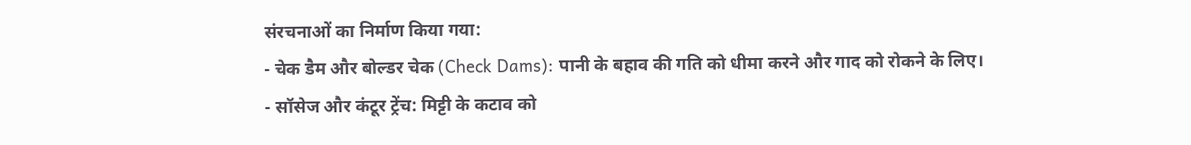संरचनाओं का निर्माण किया गया:
- चेक डैम और बोल्डर चेक (Check Dams): पानी के बहाव की गति को धीमा करने और गाद को रोकने के लिए।
- सॉसेज और कंटूर ट्रेंच: मिट्टी के कटाव को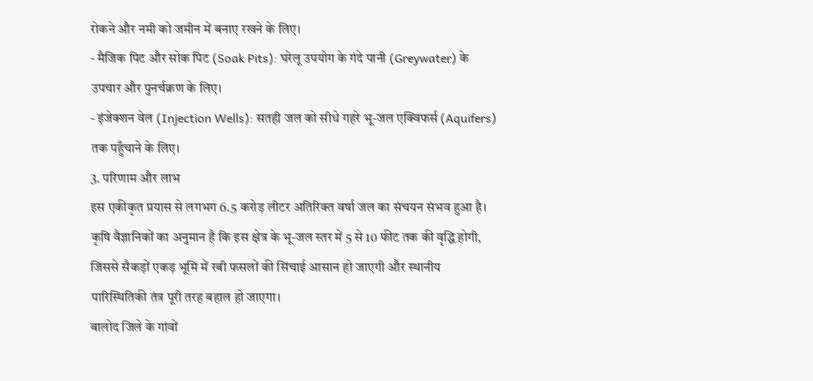रोकने और नमी को जमीन में बनाए रखने के लिए।
- मैजिक पिट और सोक पिट (Soak Pits): घरेलू उपयोग के गंदे पानी (Greywater) के उपचार और पुनर्चक्रण के लिए।
- इंजेक्शन वेल (Injection Wells): सतही जल को सीधे गहरे भू-जल एक्विफर्स (Aquifers) तक पहुँचाने के लिए।
3. परिणाम और लाभ
इस एकीकृत प्रयास से लगभग 6.5 करोड़ लीटर अतिरिक्त वर्षा जल का संचयन संभव हुआ है। कृषि वैज्ञानिकों का अनुमान है कि इस क्षेत्र के भू-जल स्तर में 5 से 10 फीट तक की वृद्धि होगी, जिससे सैकड़ों एकड़ भूमि में रबी फसलों की सिंचाई आसान हो जाएगी और स्थानीय पारिस्थितिकी तंत्र पूरी तरह बहाल हो जाएगा।
बालोद जिले के गांवों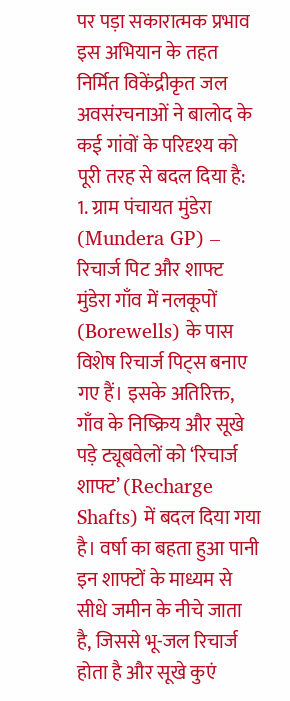पर पड़ा सकारात्मक प्रभाव
इस अभियान के तहत निर्मित विकेंद्रीकृत जल अवसंरचनाओं ने बालोद के कई गांवों के परिदृश्य को पूरी तरह से बदल दिया है:
1. ग्राम पंचायत मुंडेरा (Mundera GP) – रिचार्ज पिट और शाफ्ट
मुंडेरा गाँव में नलकूपों (Borewells) के पास विशेष रिचार्ज पिट्स बनाए गए हैं। इसके अतिरिक्त, गाँव के निष्क्रिय और सूखे पड़े ट्यूबवेलों को ‘रिचार्ज शाफ्ट’ (Recharge Shafts) में बदल दिया गया है। वर्षा का बहता हुआ पानी इन शाफ्टों के माध्यम से सीधे जमीन के नीचे जाता है, जिससे भू-जल रिचार्ज होता है और सूखे कुएं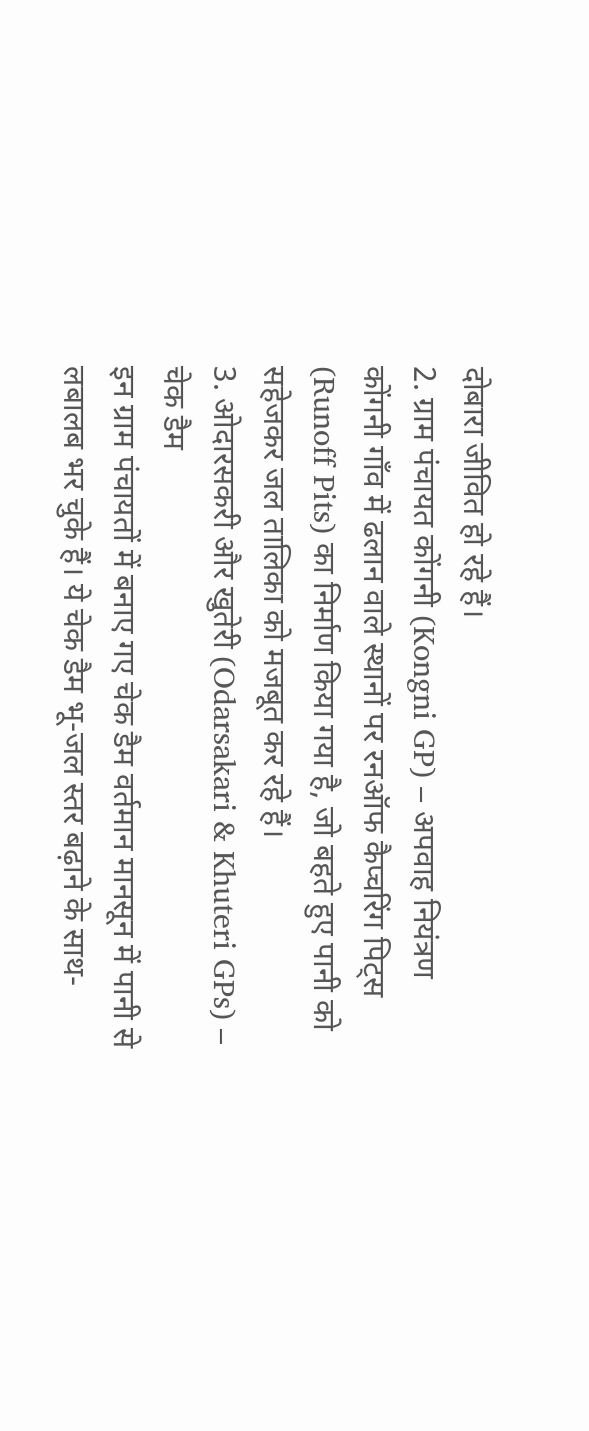दोबारा जीवित हो रहे हैं।
2. ग्राम पंचायत कोंगनी (Kongni GP) – अपवाह नियंत्रण
कोंगनी गाँव में ढलान वाले स्थानों पर रनऑफ कैप्चरिंग पिट्स (Runoff Pits) का निर्माण किया गया है, जो बहते हुए पानी को सहेजकर जल तालिका को मजबूत कर रहे हैं।
3. ओदारसकरी और खुतेरी (Odarsakari & Khuteri GPs) – चेक डैम
इन ग्राम पंचायतों में बनाए गए चेक डैम वर्तमान मानसून में पानी से लबालब भर चुके हैं। ये चेक डैम भू-जल स्तर बढ़ाने के साथ-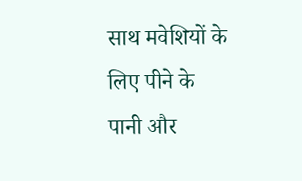साथ मवेशियों के लिए पीने के पानी और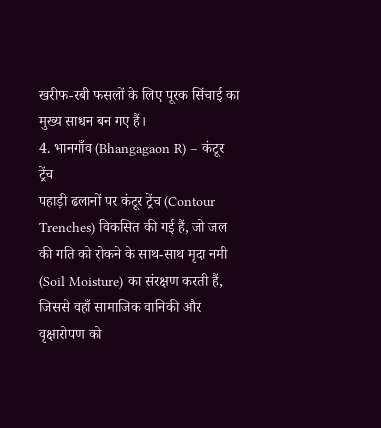खरीफ-रबी फसलों के लिए पूरक सिंचाई का मुख्य साधन बन गए हैं।
4. भानगाँव (Bhangagaon R) – कंटूर ट्रेंच
पहाड़ी ढलानों पर कंटूर ट्रेंच (Contour Trenches) विकसित की गई हैं, जो जल की गति को रोकने के साथ-साथ मृदा नमी (Soil Moisture) का संरक्षण करती हैं, जिससे वहाँ सामाजिक वानिकी और वृक्षारोपण को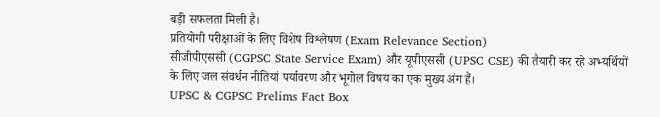बड़ी सफलता मिली है।
प्रतियोगी परीक्षाओं के लिए विशेष विश्लेषण (Exam Relevance Section)
सीजीपीएससी (CGPSC State Service Exam) और यूपीएससी (UPSC CSE) की तैयारी कर रहे अभ्यर्थियों के लिए जल संवर्धन नीतियां पर्यावरण और भूगोल विषय का एक मुख्य अंग हैं।
UPSC & CGPSC Prelims Fact Box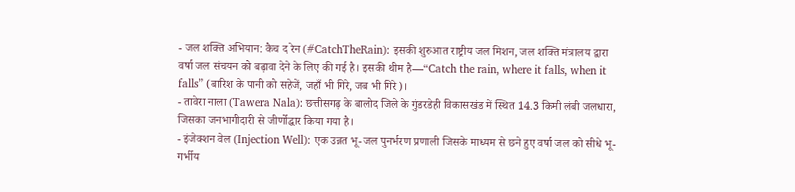- जल शक्ति अभियान: कैच द रेन (#CatchTheRain): इसकी शुरुआत राष्ट्रीय जल मिशन, जल शक्ति मंत्रालय द्वारा वर्षा जल संचयन को बढ़ावा देने के लिए की गई है। इसकी थीम है—“Catch the rain, where it falls, when it falls” (बारिश के पानी को सहेजें, जहाँ भी गिरे, जब भी गिरे)।
- तावेरा नाला (Tawera Nala): छत्तीसगढ़ के बालोद जिले के गुंडरडेही विकासखंड में स्थित 14.3 किमी लंबी जलधारा, जिसका जनभागीदारी से जीर्णोद्धार किया गया है।
- इंजेक्शन वेल (Injection Well): एक उन्नत भू-जल पुनर्भरण प्रणाली जिसके माध्यम से छने हुए वर्षा जल को सीधे भू-गर्भीय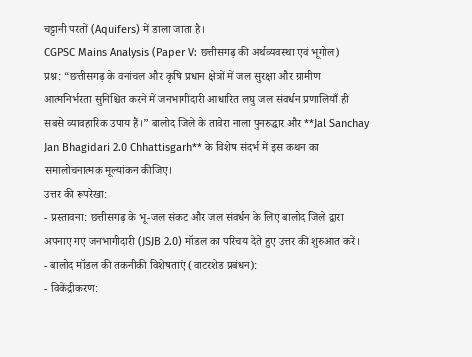चट्टानी परतों (Aquifers) में डाला जाता है।
CGPSC Mains Analysis (Paper V: छत्तीसगढ़ की अर्थव्यवस्था एवं भूगोल)
प्रश्न: “छत्तीसगढ़ के वनांचल और कृषि प्रधान क्षेत्रों में जल सुरक्षा और ग्रामीण आत्मनिर्भरता सुनिश्चित करने में जनभागीदारी आधारित लघु जल संवर्धन प्रणालियाँ ही सबसे व्यावहारिक उपाय हैं।” बालोद जिले के तावेरा नाला पुनरुद्धार और **Jal Sanchay Jan Bhagidari 2.0 Chhattisgarh** के विशेष संदर्भ में इस कथन का समालोचनात्मक मूल्यांकन कीजिए।
उत्तर की रूपरेखा:
- प्रस्तावना: छत्तीसगढ़ के भू-जल संकट और जल संवर्धन के लिए बालोद जिले द्वारा अपनाए गए जनभागीदारी (JSJB 2.0) मॉडल का परिचय देते हुए उत्तर की शुरुआत करें।
- बालोद मॉडल की तकनीकी विशेषताएं (वाटरशेड प्रबंधन):
- विकेंद्रीकरण: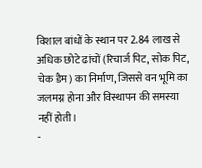विशाल बांधों के स्थान पर 2.84 लाख से अधिक छोटे ढांचों (रिचार्ज पिट, सोक पिट, चेक डैम) का निर्माण, जिससे वन भूमि का जलमग्न होना और विस्थापन की समस्या नहीं होती।
-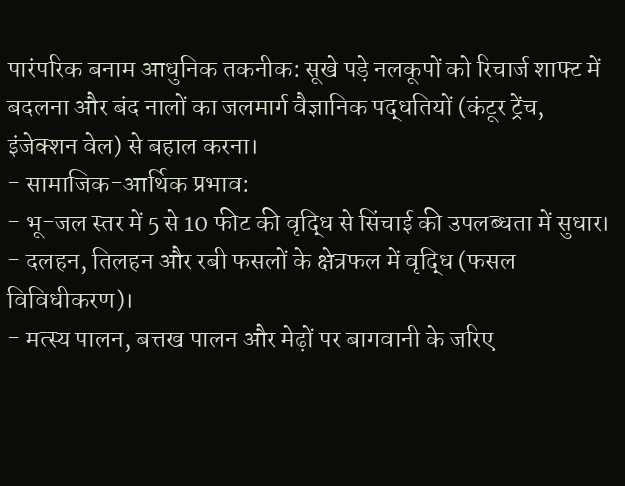पारंपरिक बनाम आधुनिक तकनीक: सूखे पड़े नलकूपों को रिचार्ज शाफ्ट में बदलना और बंद नालों का जलमार्ग वैज्ञानिक पद्धतियों (कंटूर ट्रेंच, इंजेक्शन वेल) से बहाल करना।
- सामाजिक-आर्थिक प्रभाव:
- भू-जल स्तर में 5 से 10 फीट की वृद्धि से सिंचाई की उपलब्धता में सुधार।
- दलहन, तिलहन और रबी फसलों के क्षेत्रफल में वृद्धि (फसल विविधीकरण)।
- मत्स्य पालन, बत्तख पालन और मेढ़ों पर बागवानी के जरिए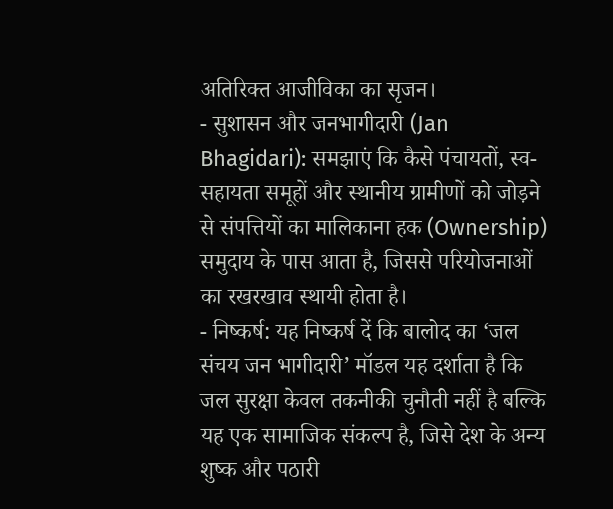अतिरिक्त आजीविका का सृजन।
- सुशासन और जनभागीदारी (Jan Bhagidari): समझाएं कि कैसे पंचायतों, स्व-सहायता समूहों और स्थानीय ग्रामीणों को जोड़ने से संपत्तियों का मालिकाना हक (Ownership) समुदाय के पास आता है, जिससे परियोजनाओं का रखरखाव स्थायी होता है।
- निष्कर्ष: यह निष्कर्ष दें कि बालोद का ‘जल संचय जन भागीदारी’ मॉडल यह दर्शाता है कि जल सुरक्षा केवल तकनीकी चुनौती नहीं है बल्कि यह एक सामाजिक संकल्प है, जिसे देश के अन्य शुष्क और पठारी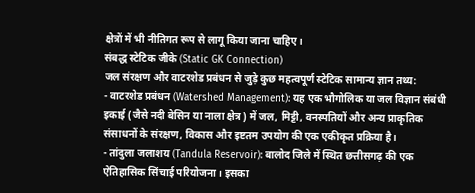क्षेत्रों में भी नीतिगत रूप से लागू किया जाना चाहिए।
संबद्ध स्टेटिक जीके (Static GK Connection)
जल संरक्षण और वाटरशेड प्रबंधन से जुड़े कुछ महत्वपूर्ण स्टेटिक सामान्य ज्ञान तथ्य:
- वाटरशेड प्रबंधन (Watershed Management): यह एक भौगोलिक या जल विज्ञान संबंधी इकाई (जैसे नदी बेसिन या नाला क्षेत्र) में जल, मिट्टी, वनस्पतियों और अन्य प्राकृतिक संसाधनों के संरक्षण, विकास और इष्टतम उपयोग की एक एकीकृत प्रक्रिया है।
- तांदुला जलाशय (Tandula Reservoir): बालोद जिले में स्थित छत्तीसगढ़ की एक ऐतिहासिक सिंचाई परियोजना। इसका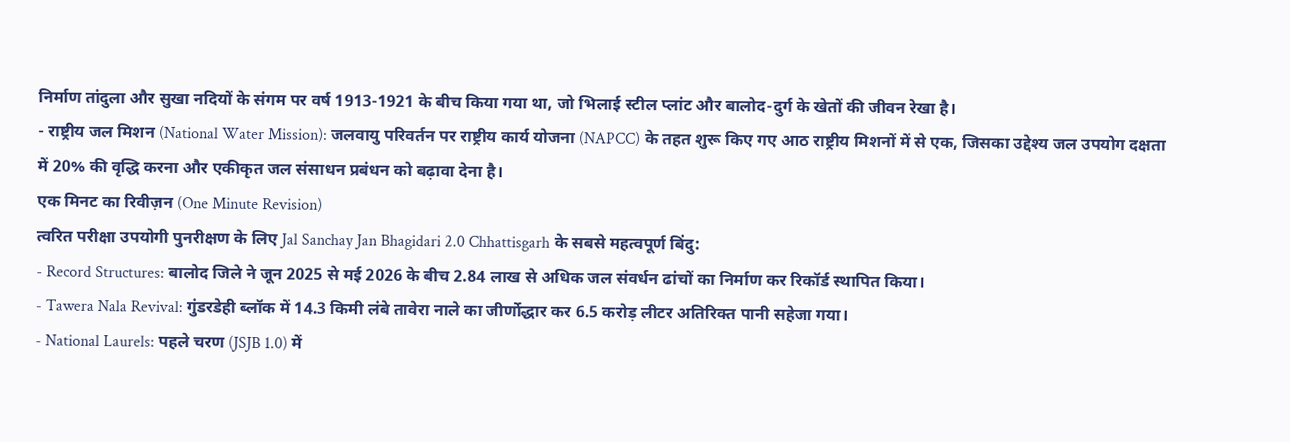निर्माण तांदुला और सुखा नदियों के संगम पर वर्ष 1913-1921 के बीच किया गया था, जो भिलाई स्टील प्लांट और बालोद-दुर्ग के खेतों की जीवन रेखा है।
- राष्ट्रीय जल मिशन (National Water Mission): जलवायु परिवर्तन पर राष्ट्रीय कार्य योजना (NAPCC) के तहत शुरू किए गए आठ राष्ट्रीय मिशनों में से एक, जिसका उद्देश्य जल उपयोग दक्षता में 20% की वृद्धि करना और एकीकृत जल संसाधन प्रबंधन को बढ़ावा देना है।
एक मिनट का रिवीज़न (One Minute Revision)
त्वरित परीक्षा उपयोगी पुनरीक्षण के लिए Jal Sanchay Jan Bhagidari 2.0 Chhattisgarh के सबसे महत्वपूर्ण बिंदु:
- Record Structures: बालोद जिले ने जून 2025 से मई 2026 के बीच 2.84 लाख से अधिक जल संवर्धन ढांचों का निर्माण कर रिकॉर्ड स्थापित किया।
- Tawera Nala Revival: गुंडरडेही ब्लॉक में 14.3 किमी लंबे तावेरा नाले का जीर्णोद्धार कर 6.5 करोड़ लीटर अतिरिक्त पानी सहेजा गया।
- National Laurels: पहले चरण (JSJB 1.0) में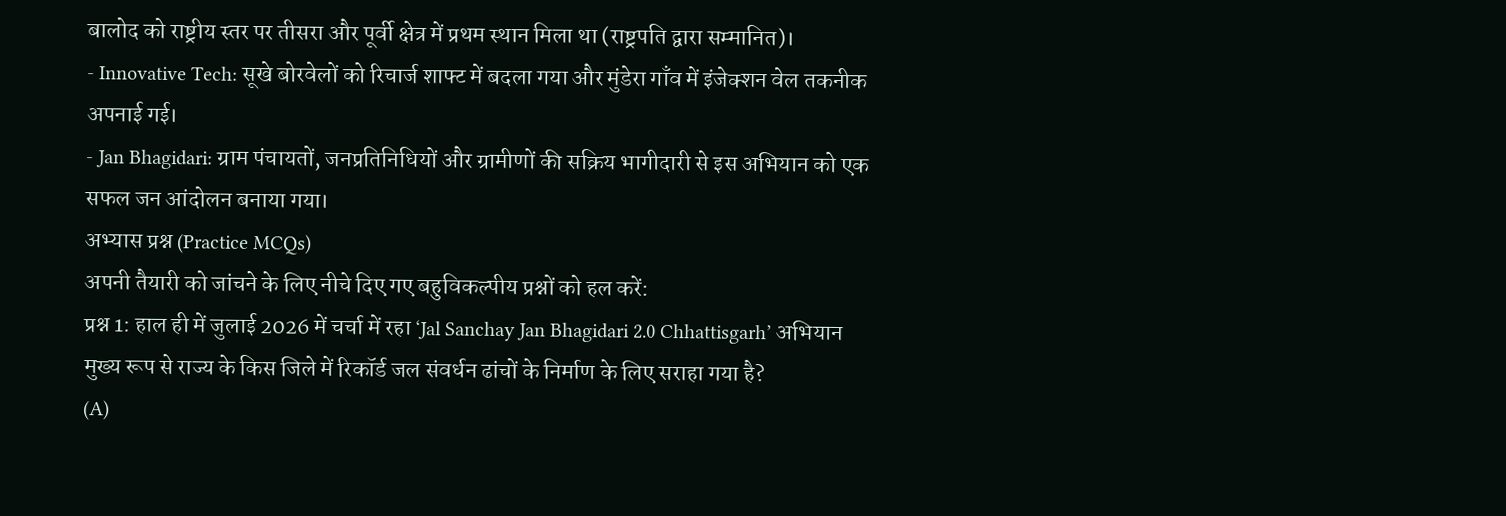बालोद को राष्ट्रीय स्तर पर तीसरा और पूर्वी क्षेत्र में प्रथम स्थान मिला था (राष्ट्रपति द्वारा सम्मानित)।
- Innovative Tech: सूखे बोरवेलों को रिचार्ज शाफ्ट में बदला गया और मुंडेरा गाँव में इंजेक्शन वेल तकनीक अपनाई गई।
- Jan Bhagidari: ग्राम पंचायतों, जनप्रतिनिधियों और ग्रामीणों की सक्रिय भागीदारी से इस अभियान को एक सफल जन आंदोलन बनाया गया।
अभ्यास प्रश्न (Practice MCQs)
अपनी तैयारी को जांचने के लिए नीचे दिए गए बहुविकल्पीय प्रश्नों को हल करें:
प्रश्न 1: हाल ही में जुलाई 2026 में चर्चा में रहा ‘Jal Sanchay Jan Bhagidari 2.0 Chhattisgarh’ अभियान मुख्य रूप से राज्य के किस जिले में रिकॉर्ड जल संवर्धन ढांचों के निर्माण के लिए सराहा गया है?
(A)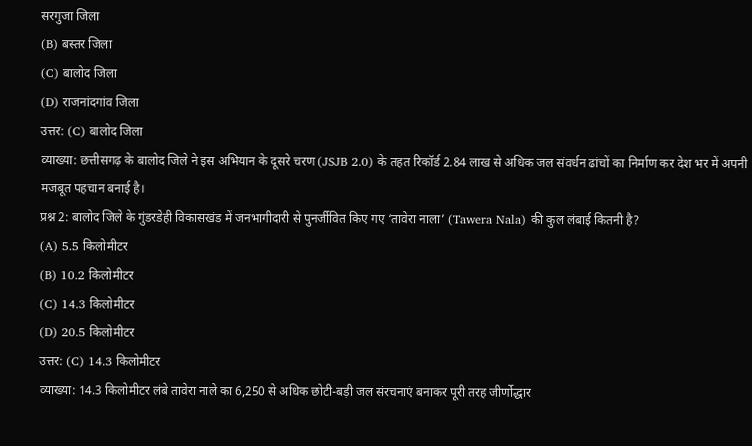सरगुजा जिला
(B) बस्तर जिला
(C) बालोद जिला
(D) राजनांदगांव जिला
उत्तर: (C) बालोद जिला
व्याख्या: छत्तीसगढ़ के बालोद जिले ने इस अभियान के दूसरे चरण (JSJB 2.0) के तहत रिकॉर्ड 2.84 लाख से अधिक जल संवर्धन ढांचों का निर्माण कर देश भर में अपनी मजबूत पहचान बनाई है।
प्रश्न 2: बालोद जिले के गुंडरडेही विकासखंड में जनभागीदारी से पुनर्जीवित किए गए ‘तावेरा नाला’ (Tawera Nala) की कुल लंबाई कितनी है?
(A) 5.5 किलोमीटर
(B) 10.2 किलोमीटर
(C) 14.3 किलोमीटर
(D) 20.5 किलोमीटर
उत्तर: (C) 14.3 किलोमीटर
व्याख्या: 14.3 किलोमीटर लंबे तावेरा नाले का 6,250 से अधिक छोटी-बड़ी जल संरचनाएं बनाकर पूरी तरह जीर्णोद्धार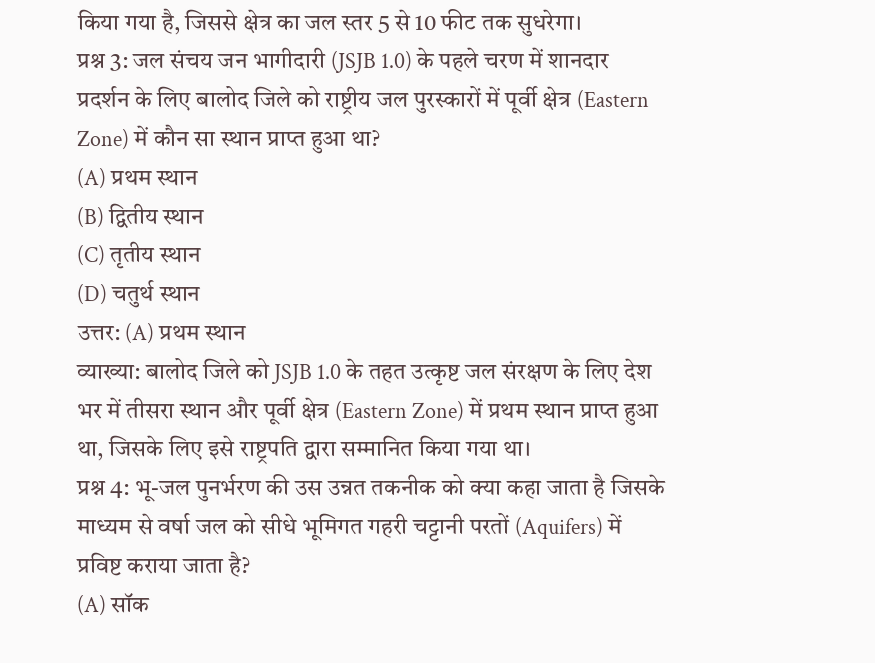किया गया है, जिससे क्षेत्र का जल स्तर 5 से 10 फीट तक सुधरेगा।
प्रश्न 3: जल संचय जन भागीदारी (JSJB 1.0) के पहले चरण में शानदार प्रदर्शन के लिए बालोद जिले को राष्ट्रीय जल पुरस्कारों में पूर्वी क्षेत्र (Eastern Zone) में कौन सा स्थान प्राप्त हुआ था?
(A) प्रथम स्थान
(B) द्वितीय स्थान
(C) तृतीय स्थान
(D) चतुर्थ स्थान
उत्तर: (A) प्रथम स्थान
व्याख्या: बालोद जिले को JSJB 1.0 के तहत उत्कृष्ट जल संरक्षण के लिए देश भर में तीसरा स्थान और पूर्वी क्षेत्र (Eastern Zone) में प्रथम स्थान प्राप्त हुआ था, जिसके लिए इसे राष्ट्रपति द्वारा सम्मानित किया गया था।
प्रश्न 4: भू-जल पुनर्भरण की उस उन्नत तकनीक को क्या कहा जाता है जिसके माध्यम से वर्षा जल को सीधे भूमिगत गहरी चट्टानी परतों (Aquifers) में प्रविष्ट कराया जाता है?
(A) सॉक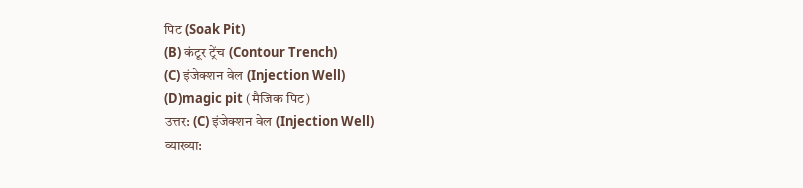पिट (Soak Pit)
(B) कंटूर ट्रेंच (Contour Trench)
(C) इंजेक्शन वेल (Injection Well)
(D)magic pit (मैजिक पिट)
उत्तर: (C) इंजेक्शन वेल (Injection Well)
व्याख्या: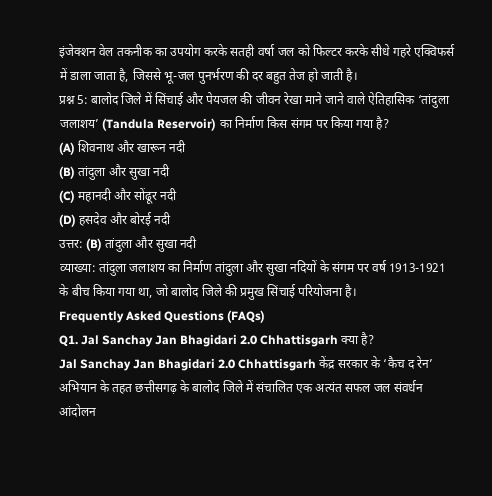इंजेक्शन वेल तकनीक का उपयोग करके सतही वर्षा जल को फिल्टर करके सीधे गहरे एक्विफर्स में डाला जाता है, जिससे भू-जल पुनर्भरण की दर बहुत तेज हो जाती है।
प्रश्न 5: बालोद जिले में सिंचाई और पेयजल की जीवन रेखा माने जाने वाले ऐतिहासिक ‘तांदुला जलाशय’ (Tandula Reservoir) का निर्माण किस संगम पर किया गया है?
(A) शिवनाथ और खारून नदी
(B) तांदुला और सुखा नदी
(C) महानदी और सोंढूर नदी
(D) हसदेव और बोरई नदी
उत्तर: (B) तांदुला और सुखा नदी
व्याख्या: तांदुला जलाशय का निर्माण तांदुला और सुखा नदियों के संगम पर वर्ष 1913-1921 के बीच किया गया था, जो बालोद जिले की प्रमुख सिंचाई परियोजना है।
Frequently Asked Questions (FAQs)
Q1. Jal Sanchay Jan Bhagidari 2.0 Chhattisgarh क्या है?
Jal Sanchay Jan Bhagidari 2.0 Chhattisgarh केंद्र सरकार के ‘कैच द रेन’ अभियान के तहत छत्तीसगढ़ के बालोद जिले में संचालित एक अत्यंत सफल जल संवर्धन आंदोलन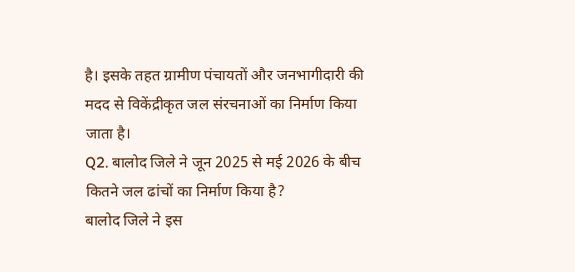है। इसके तहत ग्रामीण पंचायतों और जनभागीदारी की मदद से विकेंद्रीकृत जल संरचनाओं का निर्माण किया जाता है।
Q2. बालोद जिले ने जून 2025 से मई 2026 के बीच कितने जल ढांचों का निर्माण किया है?
बालोद जिले ने इस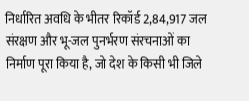निर्धारित अवधि के भीतर रिकॉर्ड 2,84,917 जल संरक्षण और भू-जल पुनर्भरण संरचनाओं का निर्माण पूरा किया है, जो देश के किसी भी जिले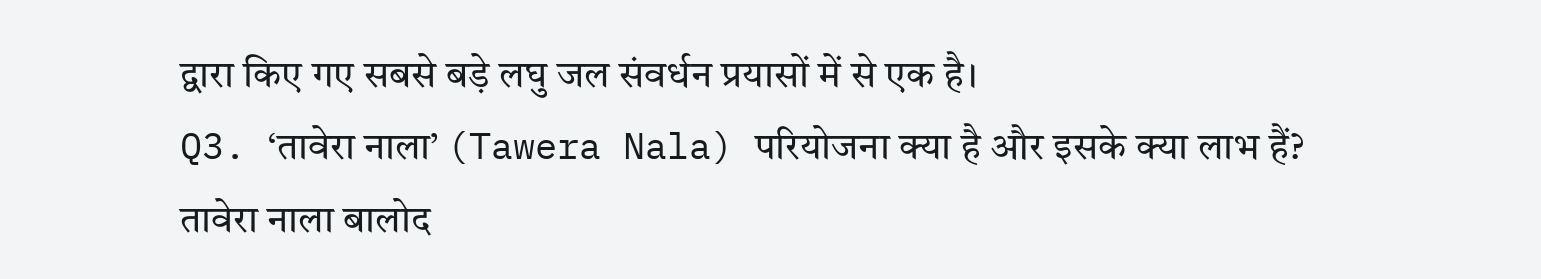द्वारा किए गए सबसे बड़े लघु जल संवर्धन प्रयासों में से एक है।
Q3. ‘तावेरा नाला’ (Tawera Nala) परियोजना क्या है और इसके क्या लाभ हैं?
तावेरा नाला बालोद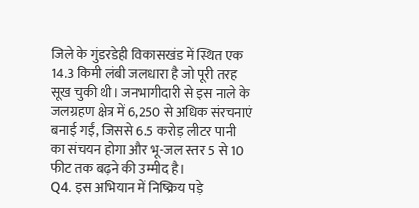जिले के गुंडरडेही विकासखंड में स्थित एक 14.3 किमी लंबी जलधारा है जो पूरी तरह सूख चुकी थी। जनभागीदारी से इस नाले के जलग्रहण क्षेत्र में 6,250 से अधिक संरचनाएं बनाई गईं, जिससे 6.5 करोड़ लीटर पानी का संचयन होगा और भू-जल स्तर 5 से 10 फीट तक बढ़ने की उम्मीद है।
Q4. इस अभियान में निष्क्रिय पड़े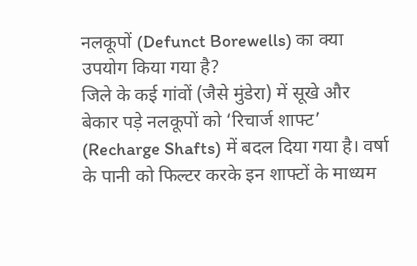नलकूपों (Defunct Borewells) का क्या उपयोग किया गया है?
जिले के कई गांवों (जैसे मुंडेरा) में सूखे और बेकार पड़े नलकूपों को ‘रिचार्ज शाफ्ट’ (Recharge Shafts) में बदल दिया गया है। वर्षा के पानी को फिल्टर करके इन शाफ्टों के माध्यम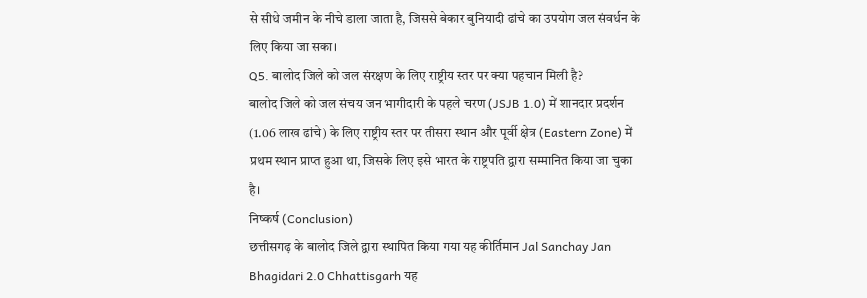से सीधे जमीन के नीचे डाला जाता है, जिससे बेकार बुनियादी ढांचे का उपयोग जल संवर्धन के लिए किया जा सका।
Q5. बालोद जिले को जल संरक्षण के लिए राष्ट्रीय स्तर पर क्या पहचान मिली है?
बालोद जिले को जल संचय जन भागीदारी के पहले चरण (JSJB 1.0) में शानदार प्रदर्शन (1.06 लाख ढांचे) के लिए राष्ट्रीय स्तर पर तीसरा स्थान और पूर्वी क्षेत्र (Eastern Zone) में प्रथम स्थान प्राप्त हुआ था, जिसके लिए इसे भारत के राष्ट्रपति द्वारा सम्मानित किया जा चुका है।
निष्कर्ष (Conclusion)
छत्तीसगढ़ के बालोद जिले द्वारा स्थापित किया गया यह कीर्तिमान Jal Sanchay Jan Bhagidari 2.0 Chhattisgarh यह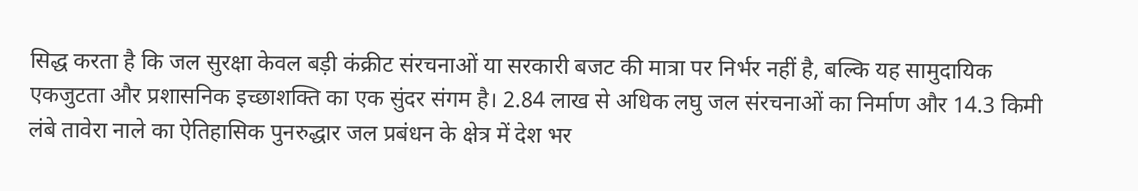सिद्ध करता है कि जल सुरक्षा केवल बड़ी कंक्रीट संरचनाओं या सरकारी बजट की मात्रा पर निर्भर नहीं है, बल्कि यह सामुदायिक एकजुटता और प्रशासनिक इच्छाशक्ति का एक सुंदर संगम है। 2.84 लाख से अधिक लघु जल संरचनाओं का निर्माण और 14.3 किमी लंबे तावेरा नाले का ऐतिहासिक पुनरुद्धार जल प्रबंधन के क्षेत्र में देश भर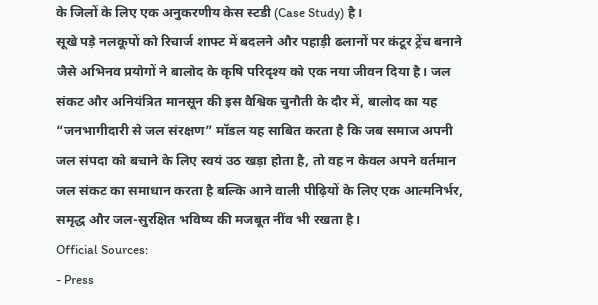के जिलों के लिए एक अनुकरणीय केस स्टडी (Case Study) है।
सूखे पड़े नलकूपों को रिचार्ज शाफ्ट में बदलने और पहाड़ी ढलानों पर कंटूर ट्रेंच बनाने जैसे अभिनव प्रयोगों ने बालोद के कृषि परिदृश्य को एक नया जीवन दिया है। जल संकट और अनियंत्रित मानसून की इस वैश्विक चुनौती के दौर में, बालोद का यह “जनभागीदारी से जल संरक्षण” मॉडल यह साबित करता है कि जब समाज अपनी जल संपदा को बचाने के लिए स्वयं उठ खड़ा होता है, तो वह न केवल अपने वर्तमान जल संकट का समाधान करता है बल्कि आने वाली पीढ़ियों के लिए एक आत्मनिर्भर, समृद्ध और जल-सुरक्षित भविष्य की मजबूत नींव भी रखता है।
Official Sources:
- Press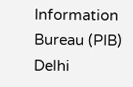Information Bureau (PIB) Delhi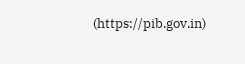(https://pib.gov.in)